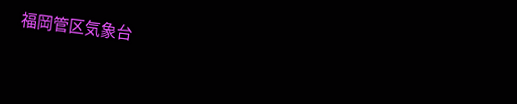福岡管区気象台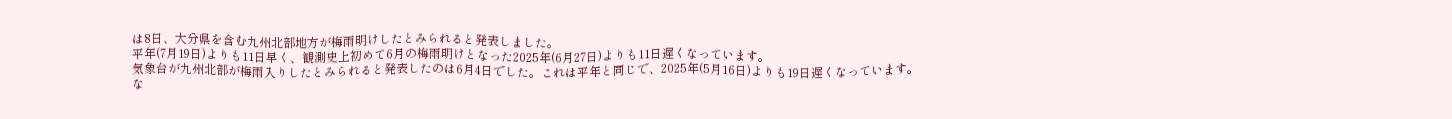は8日、大分県を含む九州北部地方が梅雨明けしたとみられると発表しました。
平年(7月19日)よりも11日早く、観測史上初めて6月の梅雨明けとなった2025年(6月27日)よりも11日遅くなっています。
気象台が九州北部が梅雨入りしたとみられると発表したのは6月4日でした。これは平年と同じで、2025年(5月16日)よりも19日遅くなっています。
な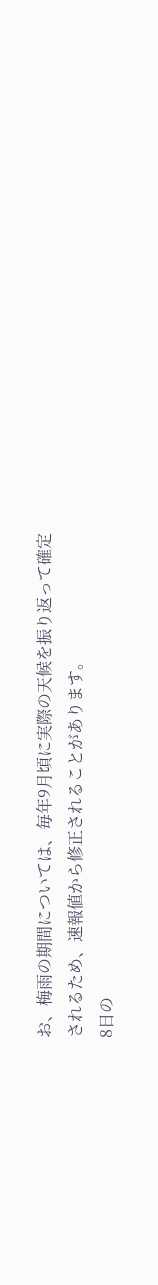お、梅雨の期間については、毎年9月頃に実際の天候を振り返って確定されるため、速報値から修正されることがあります。
8日の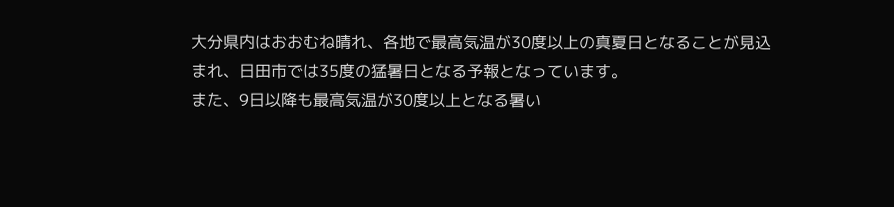大分県内はおおむね晴れ、各地で最高気温が30度以上の真夏日となることが見込まれ、日田市では35度の猛暑日となる予報となっています。
また、9日以降も最高気温が30度以上となる暑い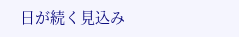日が続く見込み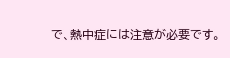で、熱中症には注意が必要です。